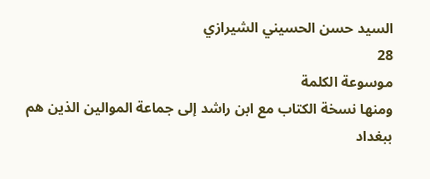السيد حسن الحسيني الشيرازي
28
موسوعة الكلمة
ومنها نسخة الكتاب مع ابن راشد إلى جماعة الموالين الذين هم ببغداد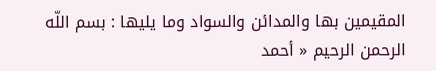المقيمين بها والمدائن والسواد وما يليها : بسم اللّه الرحمن الرحيم « أحمد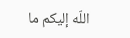اللّه إليكم ما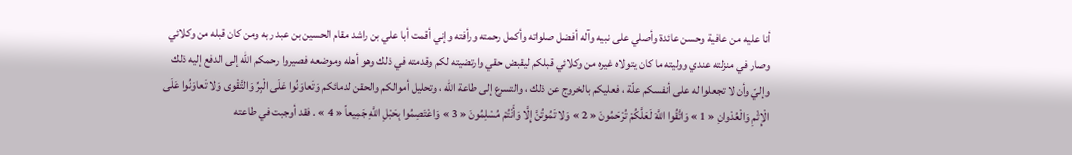أنا عليه من عافية وحسن عائدة وأصلي على نبيه وآله أفضل صلواته وأكمل رحمته ورأفته وإني أقمت أبا علي بن راشد مقام الحسين بن عبد ربه ومن كان قبله من وكلائي وصار في منزلته عندي ووليته ما كان يتولاه غيره من وكلائي قبلكم ليقبض حقي وارتضيته لكم وقدمته في ذلك وهو أهله وموضعه فصيروا رحمكم اللّه إلى الدفع إليه ذلك وإليّ وأن لا تجعلوا له على أنفسكم علّة ، فعليكم بالخروج عن ذلك ، والتسرع إلى طاعة اللّه ، وتحليل أموالكم والحقن لدمائكم وَتَعاوَنُوا عَلَى الْبِرِّ وَالتَّقْوى وَلا تَعاوَنُوا عَلَى الْإِثْمِ وَالْعُدْوانِ « 1 » وَاتَّقُوا اللَّهَ لَعَلَّكُمْ تُرْحَمُونَ « 2 » وَلا تَمُوتُنَّ إِلَّا وَأَنْتُمْ مُسْلِمُونَ « 3 » وَاعْتَصِمُوا بِحَبْلِ اللَّهِ جَمِيعاً « 4 » . فقد أوجبت في طاعته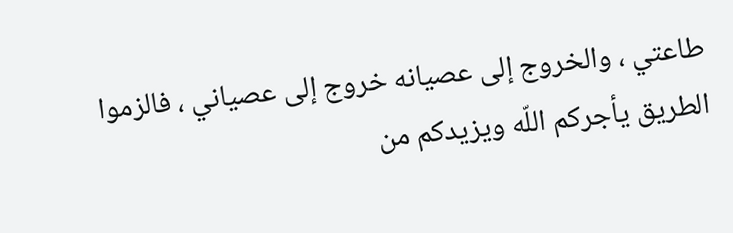طاعتي ، والخروج إلى عصيانه خروج إلى عصياني ، فالزموا الطريق يأجركم اللّه ويزيدكم من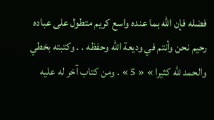فضله فإن اللّه بما عنده واسع كريم متطول على عباده رحيم نحن وأنتم في وديعة اللّه وحفظه . . وكتبته بخطي والحمد للّه كثيرا » « 5 » . ومن كتاب آخر له عليه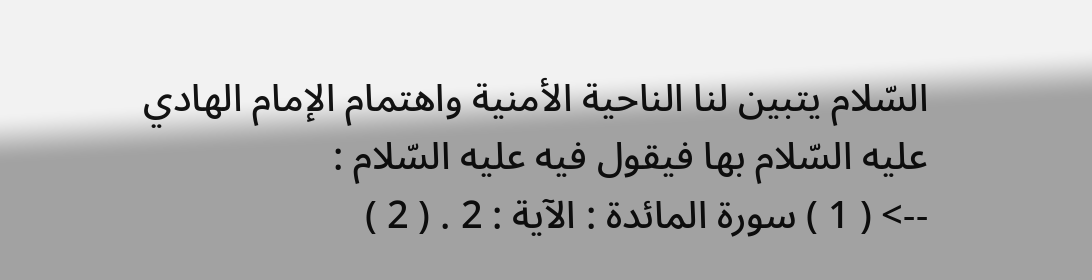السّلام يتبين لنا الناحية الأمنية واهتمام الإمام الهادي عليه السّلام بها فيقول فيه عليه السّلام :
--> ( 1 ) سورة المائدة : الآية : 2 . ( 2 )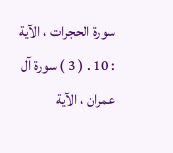سورة الحجرات ، الآية : 10 . ( 3 ) سورة آل عمران ، الآية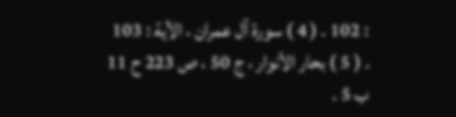: 102 . ( 4 ) سورة آل عمران ، الآية : 103 . ( 5 ) بحار الأنوار ، ج 50 ، ص 223 ح 11 ب 5 .